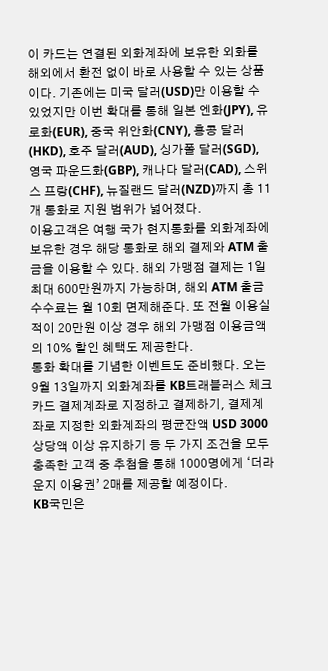이 카드는 연결된 외화계좌에 보유한 외화를 해외에서 환전 없이 바로 사용할 수 있는 상품이다. 기존에는 미국 달러(USD)만 이용할 수 있었지만 이번 확대를 통해 일본 엔화(JPY), 유로화(EUR), 중국 위안화(CNY), 홍콩 달러(HKD), 호주 달러(AUD), 싱가폴 달러(SGD), 영국 파운드화(GBP), 캐나다 달러(CAD), 스위스 프랑(CHF), 뉴질랜드 달러(NZD)까지 총 11개 통화로 지원 범위가 넓어졌다.
이용고객은 여행 국가 현지통화를 외화계좌에 보유한 경우 해당 통화로 해외 결제와 ATM 출금을 이용할 수 있다. 해외 가맹점 결제는 1일 최대 600만원까지 가능하며, 해외 ATM 출금수수료는 월 10회 면제해준다. 또 전월 이용실적이 20만원 이상 경우 해외 가맹점 이용금액의 10% 할인 혜택도 제공한다.
통화 확대를 기념한 이벤트도 준비했다. 오는 9월 13일까지 외화계좌를 KB트래블러스 체크카드 결제계좌로 지정하고 결제하기, 결제계좌로 지정한 외화계좌의 평균잔액 USD 3000상당액 이상 유지하기 등 두 가지 조건을 모두 충족한 고객 중 추첨을 통해 1000명에게 ‘더라운지 이용권’ 2매를 제공할 예정이다.
KB국민은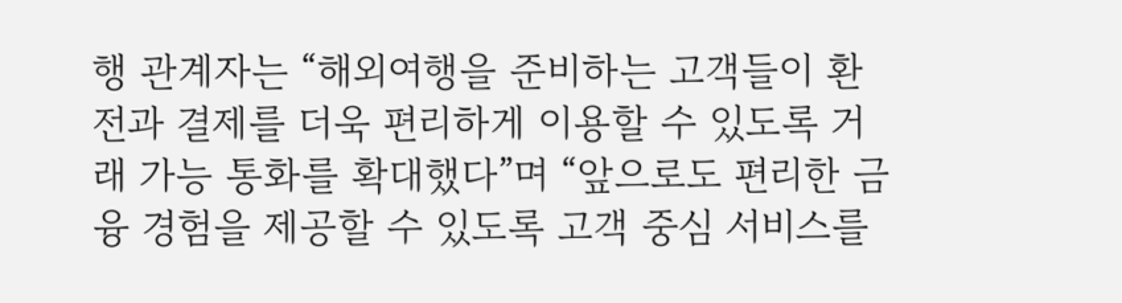행 관계자는 “해외여행을 준비하는 고객들이 환전과 결제를 더욱 편리하게 이용할 수 있도록 거래 가능 통화를 확대했다”며 “앞으로도 편리한 금융 경험을 제공할 수 있도록 고객 중심 서비스를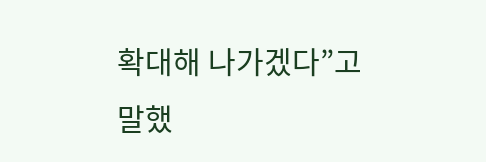확대해 나가겠다”고 말했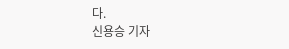다.
신용승 기자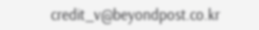credit_v@beyondpost.co.kr